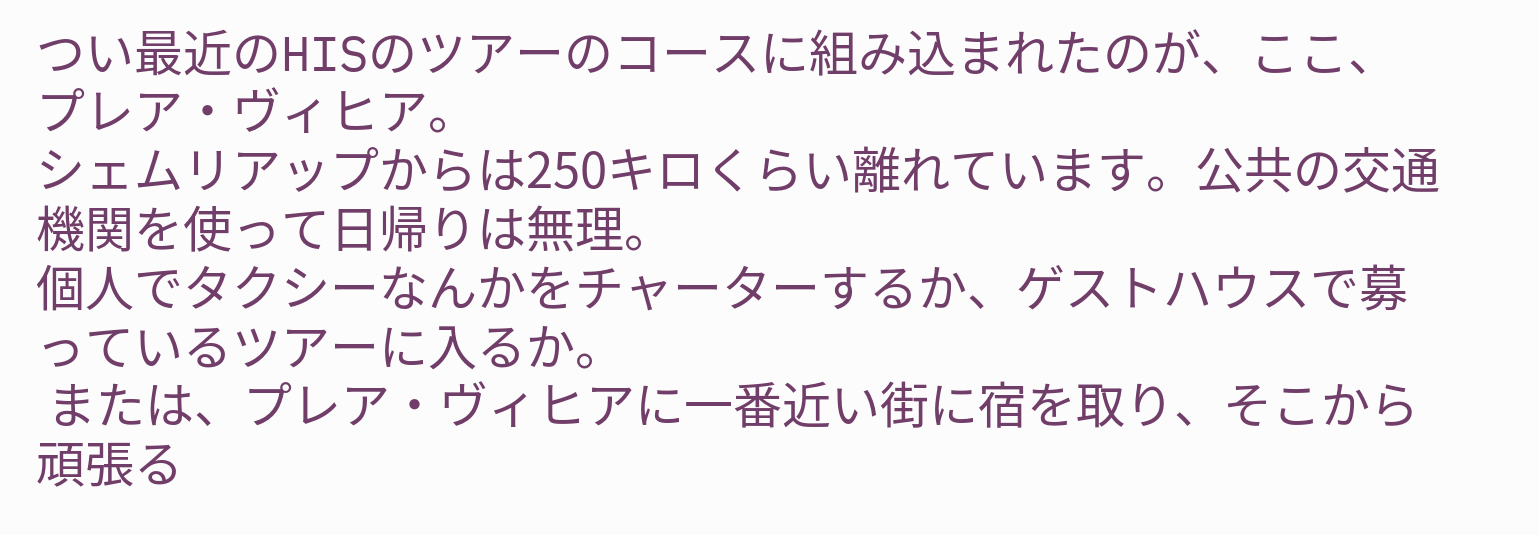つい最近のHISのツアーのコースに組み込まれたのが、ここ、プレア・ヴィヒア。
シェムリアップからは250キロくらい離れています。公共の交通機関を使って日帰りは無理。
個人でタクシーなんかをチャーターするか、ゲストハウスで募っているツアーに入るか。
 または、プレア・ヴィヒアに一番近い街に宿を取り、そこから頑張る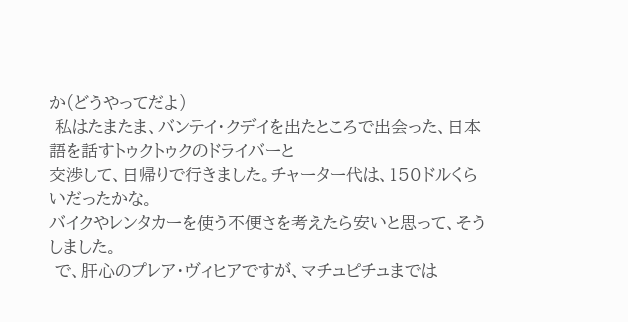か(どうやってだよ)
 私はたまたま、バンテイ・クデイを出たところで出会った、日本語を話すトゥクトゥクのドライバーと
交渉して、日帰りで行きました。チャーター代は、150ドルくらいだったかな。
バイクやレンタカーを使う不便さを考えたら安いと思って、そうしました。
 で、肝心のプレア・ヴィヒアですが、マチュピチュまでは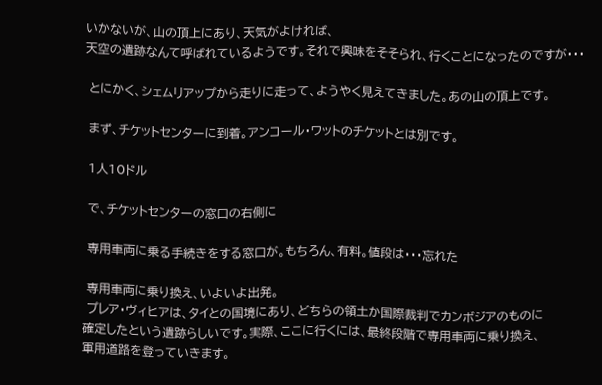いかないが、山の頂上にあり、天気がよければ、
天空の遺跡なんて呼ばれているようです。それで興味をそそられ、行くことになったのですが・・・

 とにかく、シェムリアップから走りに走って、ようやく見えてきました。あの山の頂上です。

 まず、チケットセンターに到着。アンコール・ワットのチケットとは別です。

 1人10ドル

 で、チケットセンターの窓口の右側に

 専用車両に乗る手続きをする窓口が。もちろん、有料。値段は・・・忘れた

 専用車両に乗り換え、いよいよ出発。
 プレア・ヴィヒアは、タイとの国境にあり、どちらの領土か国際裁判でカンボジアのものに
確定したという遺跡らしいです。実際、ここに行くには、最終段階で専用車両に乗り換え、
軍用道路を登っていきます。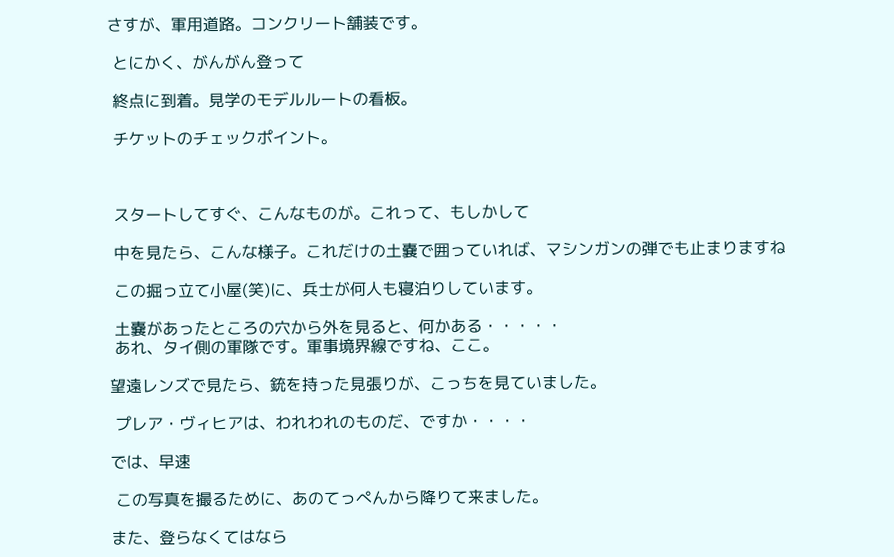さすが、軍用道路。コンクリート舗装です。

 とにかく、がんがん登って

 終点に到着。見学のモデルルートの看板。

 チケットのチェックポイント。



 スタートしてすぐ、こんなものが。これって、もしかして

 中を見たら、こんな様子。これだけの土嚢で囲っていれば、マシンガンの弾でも止まりますね

 この掘っ立て小屋(笑)に、兵士が何人も寝泊りしています。

 土嚢があったところの穴から外を見ると、何かある・・・・・
 あれ、タイ側の軍隊です。軍事境界線ですね、ここ。

望遠レンズで見たら、銃を持った見張りが、こっちを見ていました。

 プレア・ヴィヒアは、われわれのものだ、ですか・・・・

では、早速

 この写真を撮るために、あのてっぺんから降りて来ました。

また、登らなくてはなら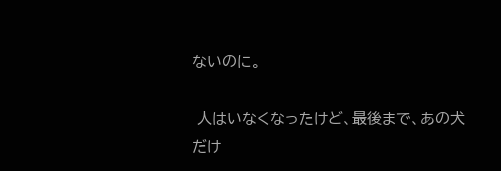ないのに。

 人はいなくなったけど、最後まで、あの犬だけ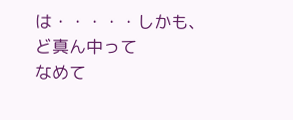は・・・・・しかも、ど真ん中って
なめて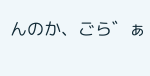んのか、ごら゛ぁ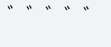゛゛゛゛゛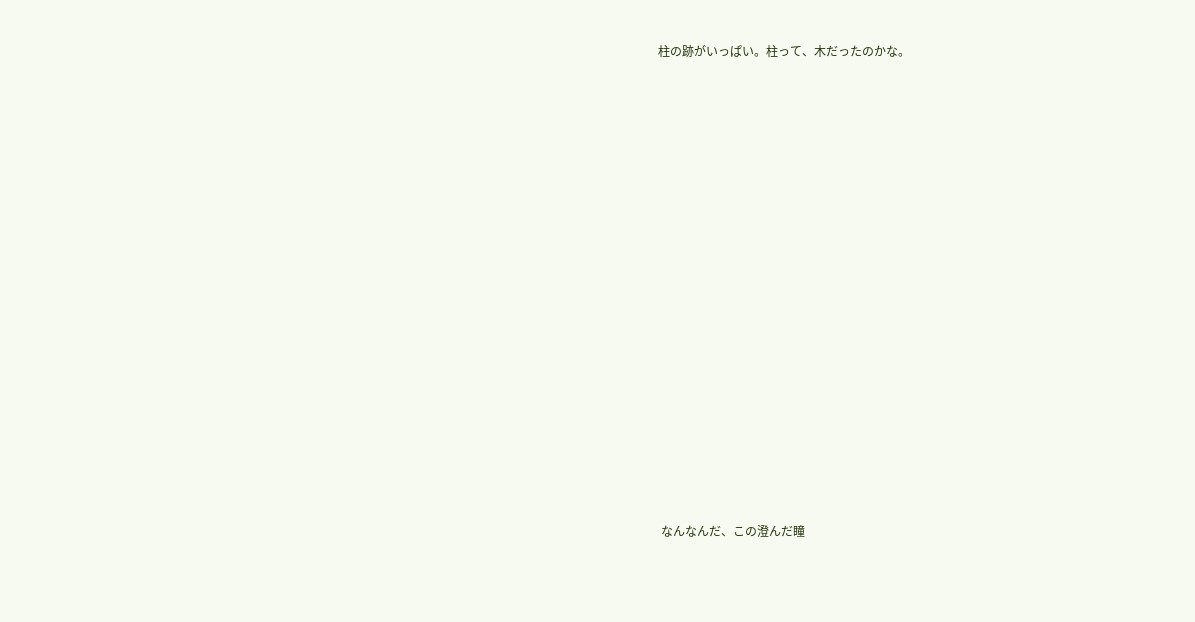柱の跡がいっぱい。柱って、木だったのかな。





























 なんなんだ、この澄んだ瞳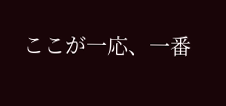ここが一応、一番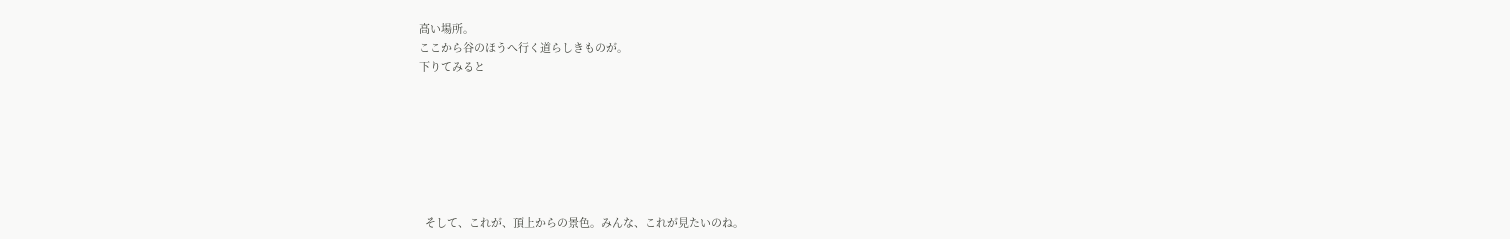高い場所。
ここから谷のほうへ行く道らしきものが。
下りてみると







  そして、これが、頂上からの景色。みんな、これが見たいのね。